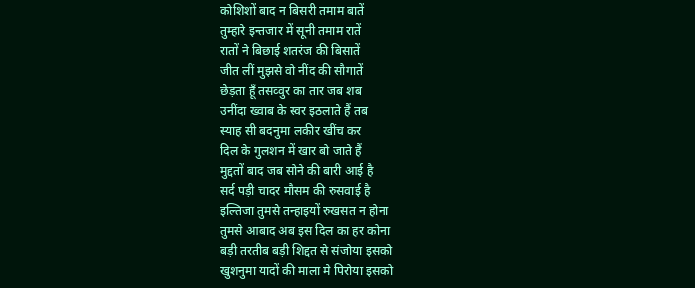कोशिशों बाद न बिसरी तमाम बातें
तुम्हारे इन्तजार में सूनी तमाम रातें
रातों ने बिछाई शतरंज की बिसातें
जीत लीं मुझसे वो नींद की सौगातें
छेड़ता हूँ तसव्वुर का तार जब शब
उनींदा ख्वाब के स्वर इठलाते हैं तब
स्याह सी बदनुमा लकीर खींच कर
दिल के गुलशन में खार बो जाते हैं
मुद्दतों बाद जब सोने की बारी आई है
सर्द पड़ी चादर मौसम की रुसवाई है
इल्तिजा तुमसे तन्हाइयों रुखसत न होना
तुमसे आबाद अब इस दिल का हर कोना
बड़ी तरतीब बड़ी शिद्दत से संजोया इसको
खुशनुमा यादों की माला मे पिरोया इसको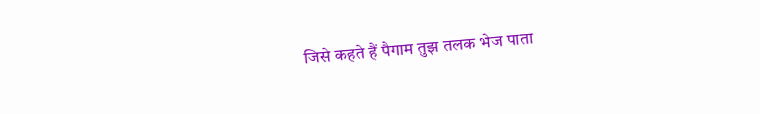जिसे कहते हैं पैगाम तुझ तलक भेज पाता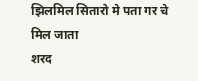झिलमिल सितारो मे पता गर चे मिल जाता
शरद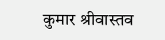कुमार श्रीवास्तव